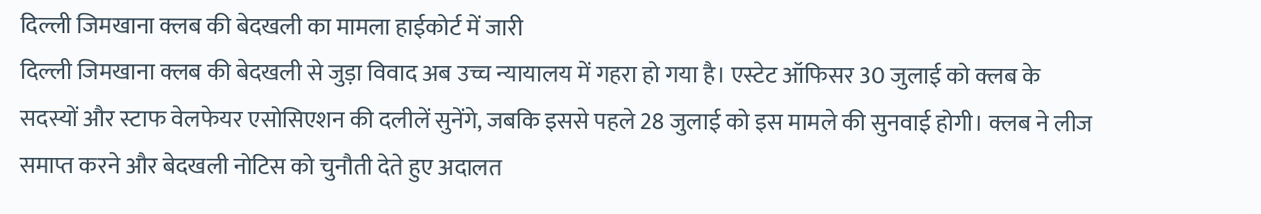दिल्ली जिमखाना क्लब की बेदखली का मामला हाईकोर्ट में जारी
दिल्ली जिमखाना क्लब की बेदखली से जुड़ा विवाद अब उच्च न्यायालय में गहरा हो गया है। एस्टेट ऑफिसर 30 जुलाई को क्लब के सदस्यों और स्टाफ वेलफेयर एसोसिएशन की दलीलें सुनेंगे, जबकि इससे पहले 28 जुलाई को इस मामले की सुनवाई होगी। क्लब ने लीज समाप्त करने और बेदखली नोटिस को चुनौती देते हुए अदालत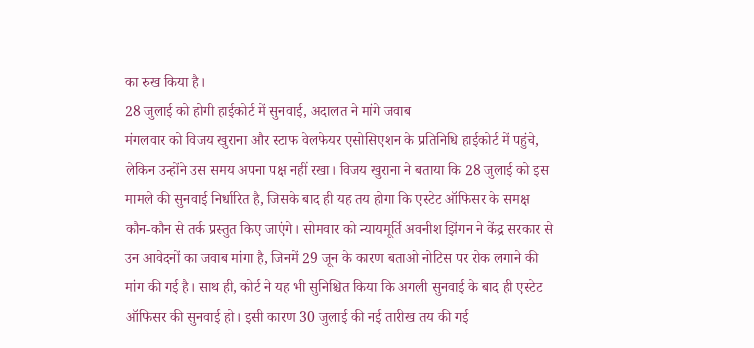का रुख किया है।
28 जुलाई को होगी हाईकोर्ट में सुनवाई, अदालत ने मांगे जवाब
मंगलवार को विजय खुराना और स्टाफ वेलफेयर एसोसिएशन के प्रतिनिधि हाईकोर्ट में पहुंचे, लेकिन उन्होंने उस समय अपना पक्ष नहीं रखा। विजय खुराना ने बताया कि 28 जुलाई को इस मामले की सुनवाई निर्धारित है, जिसके बाद ही यह तय होगा कि एस्टेट ऑफिसर के समक्ष कौन-कौन से तर्क प्रस्तुत किए जाएंगे। सोमवार को न्यायमूर्ति अवनीश झिंगन ने केंद्र सरकार से उन आवेदनों का जवाब मांगा है, जिनमें 29 जून के कारण बताओ नोटिस पर रोक लगाने की मांग की गई है। साथ ही, कोर्ट ने यह भी सुनिश्चित किया कि अगली सुनवाई के बाद ही एस्टेट ऑफिसर की सुनवाई हो। इसी कारण 30 जुलाई की नई तारीख तय की गई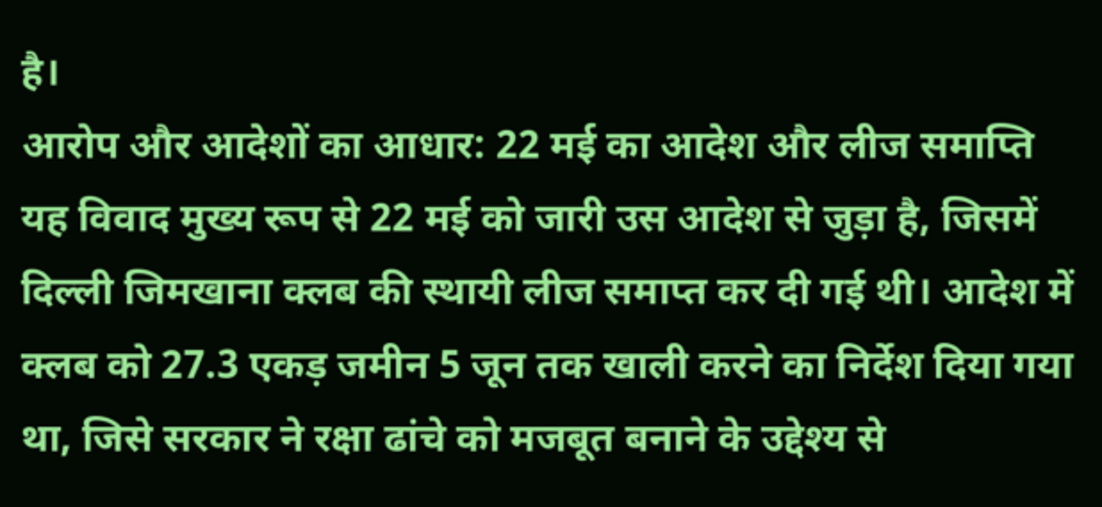है।
आरोप और आदेशों का आधार: 22 मई का आदेश और लीज समाप्ति
यह विवाद मुख्य रूप से 22 मई को जारी उस आदेश से जुड़ा है, जिसमें दिल्ली जिमखाना क्लब की स्थायी लीज समाप्त कर दी गई थी। आदेश में क्लब को 27.3 एकड़ जमीन 5 जून तक खाली करने का निर्देश दिया गया था, जिसे सरकार ने रक्षा ढांचे को मजबूत बनाने के उद्देश्य से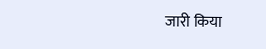जारी किया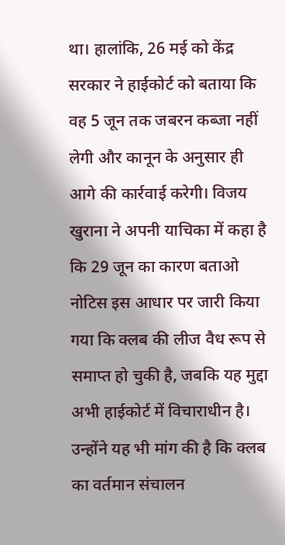था। हालांकि, 26 मई को केंद्र सरकार ने हाईकोर्ट को बताया कि वह 5 जून तक जबरन कब्जा नहीं लेगी और कानून के अनुसार ही आगे की कार्रवाई करेगी। विजय खुराना ने अपनी याचिका में कहा है कि 29 जून का कारण बताओ नोटिस इस आधार पर जारी किया गया कि क्लब की लीज वैध रूप से समाप्त हो चुकी है, जबकि यह मुद्दा अभी हाईकोर्ट में विचाराधीन है। उन्होंने यह भी मांग की है कि क्लब का वर्तमान संचालन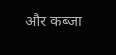और कब्जा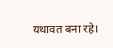यथावत बना रहे।